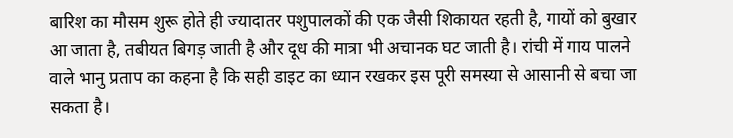बारिश का मौसम शुरू होते ही ज्यादातर पशुपालकों की एक जैसी शिकायत रहती है, गायों को बुखार आ जाता है, तबीयत बिगड़ जाती है और दूध की मात्रा भी अचानक घट जाती है। रांची में गाय पालने वाले भानु प्रताप का कहना है कि सही डाइट का ध्यान रखकर इस पूरी समस्या से आसानी से बचा जा सकता है।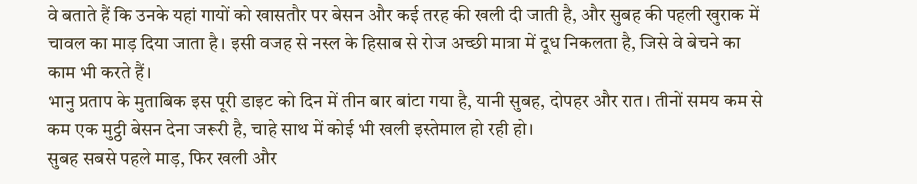वे बताते हैं कि उनके यहां गायों को खासतौर पर बेसन और कई तरह की खली दी जाती है, और सुबह की पहली खुराक में चावल का माड़ दिया जाता है। इसी वजह से नस्ल के हिसाब से रोज अच्छी मात्रा में दूध निकलता है, जिसे वे बेचने का काम भी करते हैं।
भानु प्रताप के मुताबिक इस पूरी डाइट को दिन में तीन बार बांटा गया है, यानी सुबह, दोपहर और रात। तीनों समय कम से कम एक मुट्ठी बेसन देना जरूरी है, चाहे साथ में कोई भी खली इस्तेमाल हो रही हो।
सुबह सबसे पहले माड़, फिर खली और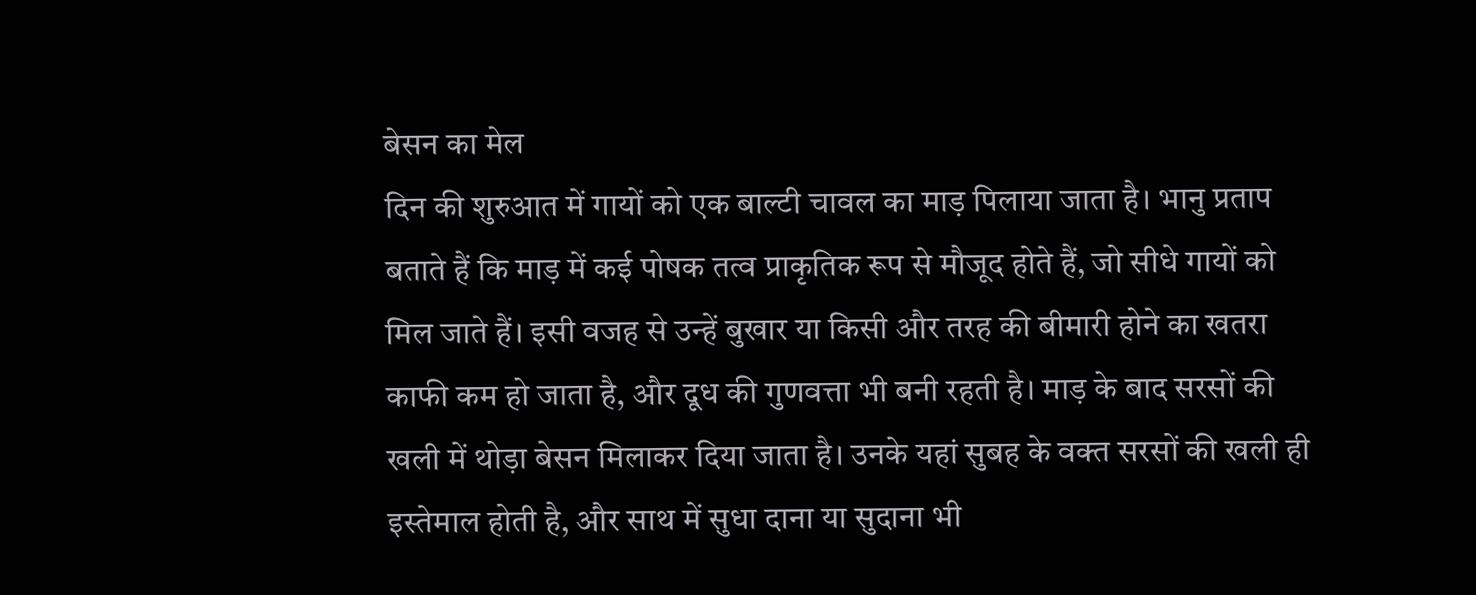बेसन का मेल
दिन की शुरुआत में गायों को एक बाल्टी चावल का माड़ पिलाया जाता है। भानु प्रताप बताते हैं कि माड़ में कई पोषक तत्व प्राकृतिक रूप से मौजूद होते हैं, जो सीधे गायों को मिल जाते हैं। इसी वजह से उन्हें बुखार या किसी और तरह की बीमारी होने का खतरा काफी कम हो जाता है, और दूध की गुणवत्ता भी बनी रहती है। माड़ के बाद सरसों की खली में थोड़ा बेसन मिलाकर दिया जाता है। उनके यहां सुबह के वक्त सरसों की खली ही इस्तेमाल होती है, और साथ में सुधा दाना या सुदाना भी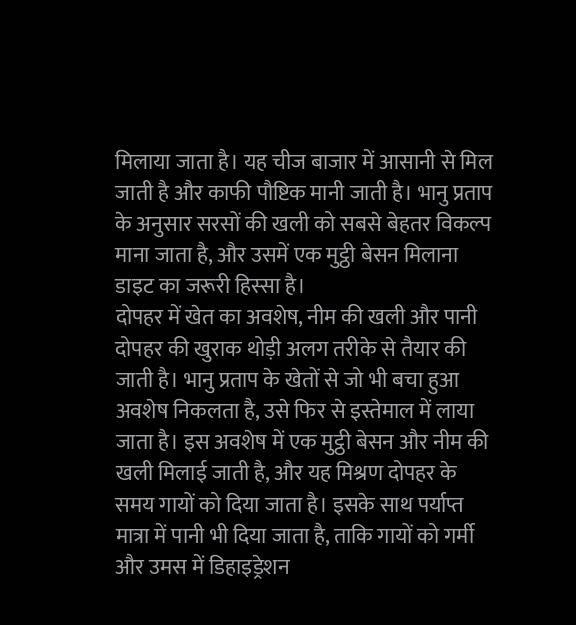मिलाया जाता है। यह चीज बाजार में आसानी से मिल जाती है और काफी पौष्टिक मानी जाती है। भानु प्रताप के अनुसार सरसों की खली को सबसे बेहतर विकल्प माना जाता है, और उसमें एक मुट्ठी बेसन मिलाना डाइट का जरूरी हिस्सा है।
दोपहर में खेत का अवशेष, नीम की खली और पानी
दोपहर की खुराक थोड़ी अलग तरीके से तैयार की जाती है। भानु प्रताप के खेतों से जो भी बचा हुआ अवशेष निकलता है, उसे फिर से इस्तेमाल में लाया जाता है। इस अवशेष में एक मुट्ठी बेसन और नीम की खली मिलाई जाती है, और यह मिश्रण दोपहर के समय गायों को दिया जाता है। इसके साथ पर्याप्त मात्रा में पानी भी दिया जाता है, ताकि गायों को गर्मी और उमस में डिहाइड्रेशन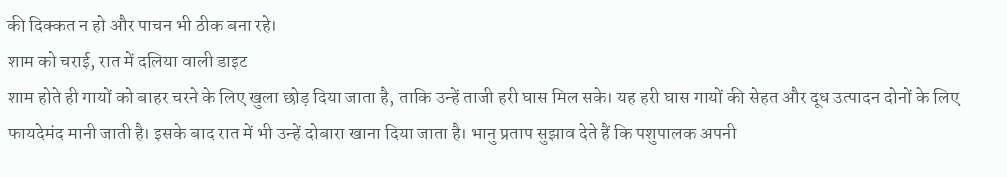की दिक्कत न हो और पाचन भी ठीक बना रहे।
शाम को चराई, रात में दलिया वाली डाइट
शाम होते ही गायों को बाहर चरने के लिए खुला छोड़ दिया जाता है, ताकि उन्हें ताजी हरी घास मिल सके। यह हरी घास गायों की सेहत और दूध उत्पादन दोनों के लिए फायदेमंद मानी जाती है। इसके बाद रात में भी उन्हें दोबारा खाना दिया जाता है। भानु प्रताप सुझाव देते हैं कि पशुपालक अपनी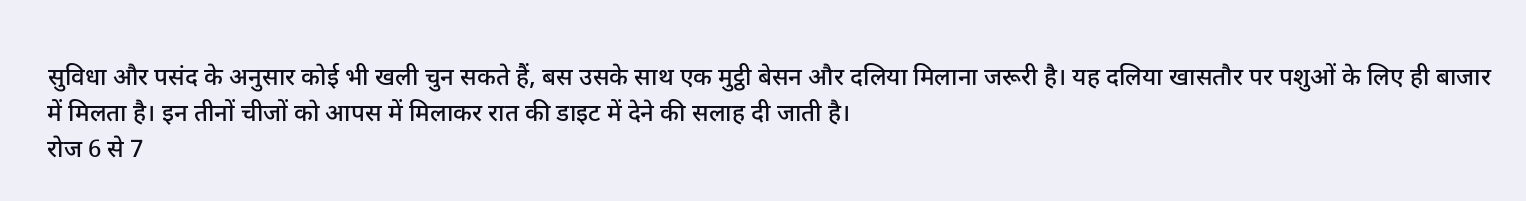सुविधा और पसंद के अनुसार कोई भी खली चुन सकते हैं, बस उसके साथ एक मुट्ठी बेसन और दलिया मिलाना जरूरी है। यह दलिया खासतौर पर पशुओं के लिए ही बाजार में मिलता है। इन तीनों चीजों को आपस में मिलाकर रात की डाइट में देने की सलाह दी जाती है।
रोज 6 से 7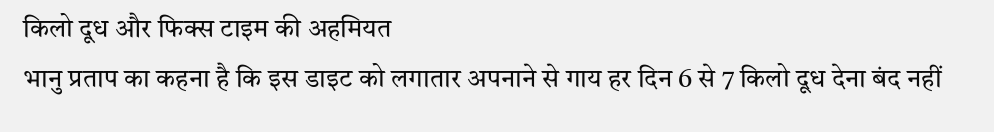किलो दूध और फिक्स टाइम की अहमियत
भानु प्रताप का कहना है कि इस डाइट को लगातार अपनाने से गाय हर दिन 6 से 7 किलो दूध देना बंद नहीं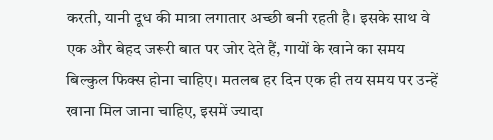करती, यानी दूध की मात्रा लगातार अच्छी बनी रहती है। इसके साथ वे एक और बेहद जरूरी बात पर जोर देते हैं, गायों के खाने का समय बिल्कुल फिक्स होना चाहिए। मतलब हर दिन एक ही तय समय पर उन्हें खाना मिल जाना चाहिए, इसमें ज्यादा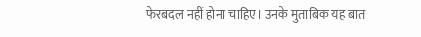फेरबदल नहीं होना चाहिए। उनके मुताबिक यह बात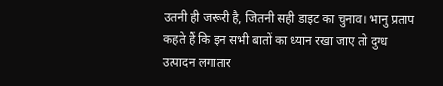उतनी ही जरूरी है, जितनी सही डाइट का चुनाव। भानु प्रताप कहते हैं कि इन सभी बातों का ध्यान रखा जाए तो दुग्ध उत्पादन लगातार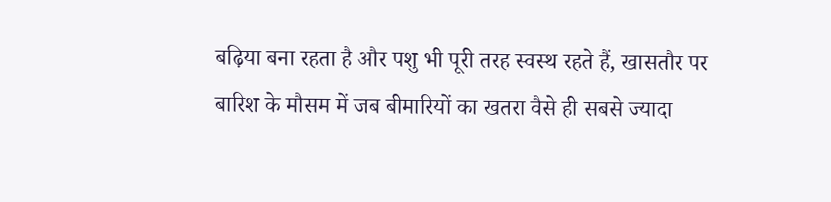बढ़िया बना रहता है और पशु भी पूरी तरह स्वस्थ रहते हैं, खासतौर पर बारिश के मौसम में जब बीमारियों का खतरा वैसे ही सबसे ज्यादा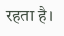रहता है।